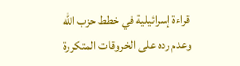قراءة إسرائيلية في خطط حزب الله وعدم رده على الخروقات المتكررة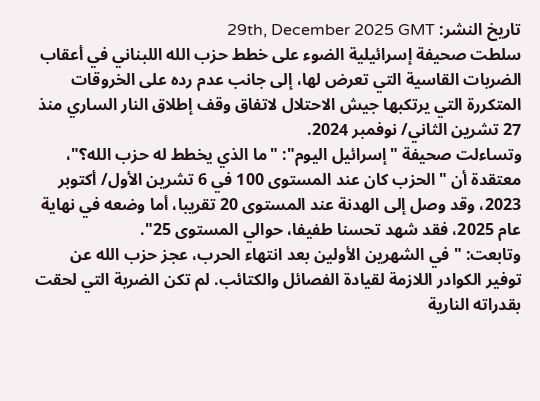تاريخ النشر: 29th, December 2025 GMT
سلطت صحيفة إسرائيلية الضوء على خطط حزب الله اللبناني في أعقاب الضربات القاسية التي تعرض لها، إلى جانب عدم رده على الخروقات المتكررة التي يرتكبها جيش الاحتلال لاتفاق وقف إطلاق النار الساري منذ 27 تشرين الثاني/ نوفمبر 2024.
وتساءلت صحيفة "إسرائيل اليوم": "ما الذي يخطط له حزب الله؟"، معتقدة أن "الحزب كان عند المستوى 100 في 6 تشرين الأول/ أكتوبر 2023، وقد وصل إلى الهدنة عند المستوى 20 تقريبا، أما وضعه في نهاية عام 2025، فقد شهد تحسنا طفيفا، حوالي المستوى 25".
وتابعت: "في الشهرين الأولين بعد انتهاء الحرب، عجز حزب الله عن توفير الكوادر اللازمة لقيادة الفصائل والكتائب. لم تكن الضربة التي لحقت بقدراته النارية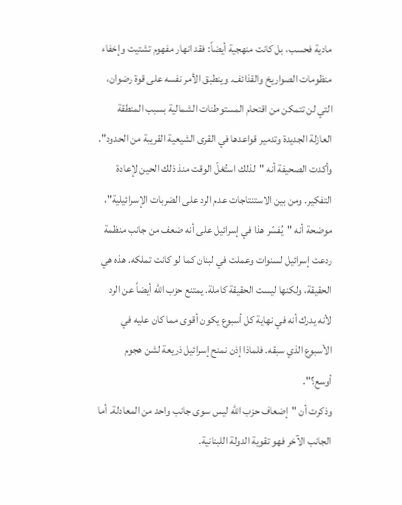مادية فحسب، بل كانت منهجية أيضاً: فقد انهار مفهوم تشتيت وإخفاء منظومات الصواريخ والقذائف. وينطبق الأمر نفسه على قوة رضوان، التي لن تتمكن من اقتحام المستوطنات الشمالية بسبب المنطقة العازلة الجديدة وتدمير قواعدها في القرى الشيعية القريبة من الحدود".
وأكدت الصحيفة أنه "لذلك استُغلّ الوقت منذ ذلك الحين لإعادة التفكير. ومن بين الاستنتاجات عدم الرد على الضربات الإسرائيلية"، موضحة أنه "يُفسّر هذا في إسرائيل على أنه ضعف من جانب منظمة ردعت إسرائيل لسنوات وعملت في لبنان كما لو كانت تملكه. هذه هي الحقيقة، ولكنها ليست الحقيقة كاملة. يمتنع حزب الله أيضاً عن الرد لأنه يدرك أنه في نهاية كل أسبوع يكون أقوى مما كان عليه في الأسبوع الذي سبقه. فلماذا إذن نمنح إسرائيل ذريعة لشن هجوم أوسع؟".
وذكرت أن "إضعاف حزب الله ليس سوى جانب واحد من المعادلة. أما الجانب الآخر فهو تقوية الدولة اللبنانية.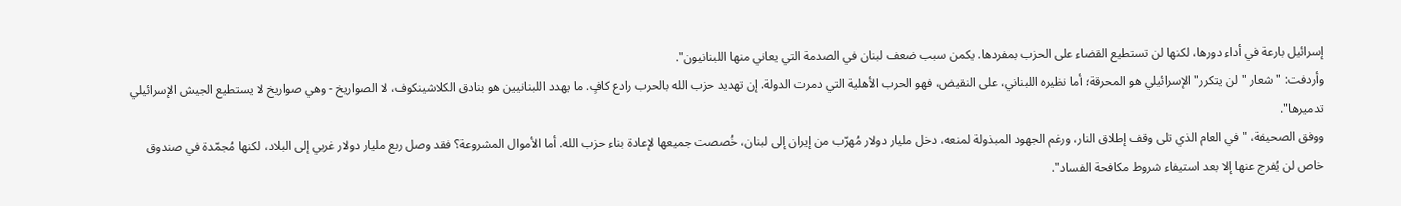إسرائيل بارعة في أداء دورها، لكنها لن تستطيع القضاء على الحزب بمفردها. يكمن سبب ضعف لبنان في الصدمة التي يعاني منها اللبنانيون".
وأردفت: "شعار "لن يتكرر" الإسرائيلي هو المحرقة؛ أما نظيره اللبناني، على النقيض، فهو الحرب الأهلية التي دمرت الدولة. إن تهديد حزب الله بالحرب رادع كافٍ. ما يهدد اللبنانيين هو بنادق الكلاشينكوف، لا الصواريخ - وهي صواريخ لا يستطيع الجيش الإسرائيلي تدميرها".
ووفق الصحيفة، "في العام الذي تلى وقف إطلاق النار، ورغم الجهود المبذولة لمنعه، دخل مليار دولار مُهرّب من إيران إلى لبنان، خُصصت جميعها لإعادة بناء حزب الله. أما الأموال المشروعة؟ فقد وصل ربع مليار دولار غربي إلى البلاد، لكنها مُجمّدة في صندوق خاص لن يُفرج عنها إلا بعد استيفاء شروط مكافحة الفساد".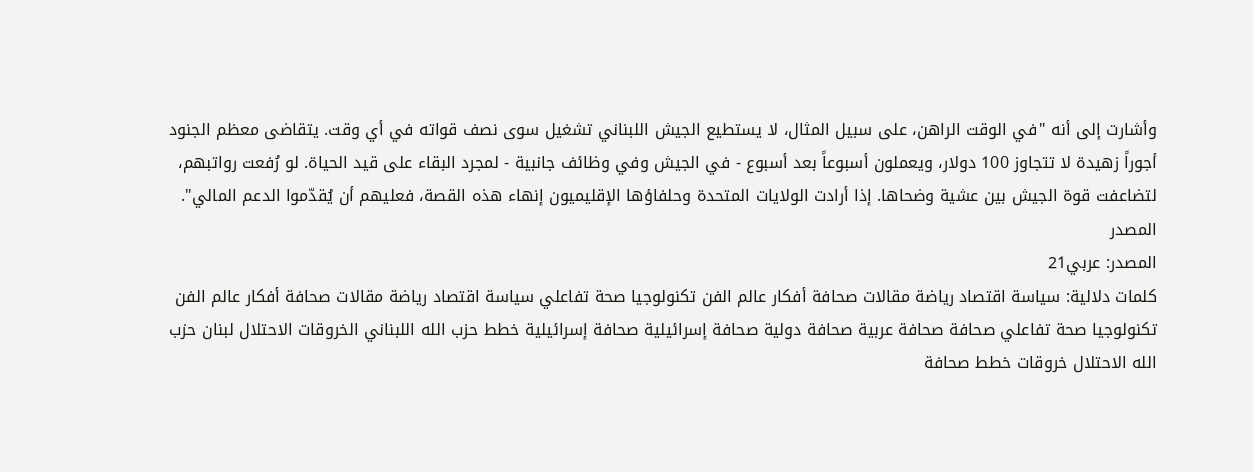وأشارت إلى أنه "في الوقت الراهن، على سبيل المثال، لا يستطيع الجيش اللبناني تشغيل سوى نصف قواته في أي وقت. يتقاضى معظم الجنود أجوراً زهيدة لا تتجاوز 100 دولار، ويعملون أسبوعاً بعد أسبوع - في الجيش وفي وظائف جانبية - لمجرد البقاء على قيد الحياة. لو رُفعت رواتبهم، لتضاعفت قوة الجيش بين عشية وضحاها. إذا أرادت الولايات المتحدة وحلفاؤها الإقليميون إنهاء هذه القصة، فعليهم أن يُقدّموا الدعم المالي".
المصدر
المصدر: عربي21
كلمات دلالية: سياسة اقتصاد رياضة مقالات صحافة أفكار عالم الفن تكنولوجيا صحة تفاعلي سياسة اقتصاد رياضة مقالات صحافة أفكار عالم الفن تكنولوجيا صحة تفاعلي صحافة صحافة عربية صحافة دولية صحافة إسرائيلية صحافة إسرائيلية خطط حزب الله اللبناني الخروقات الاحتلال لبنان حزب الله الاحتلال خروقات خطط صحافة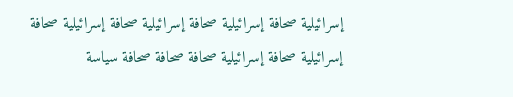إسرائيلية صحافة إسرائيلية صحافة إسرائيلية صحافة إسرائيلية صحافة إسرائيلية صحافة إسرائيلية صحافة صحافة صحافة سياسة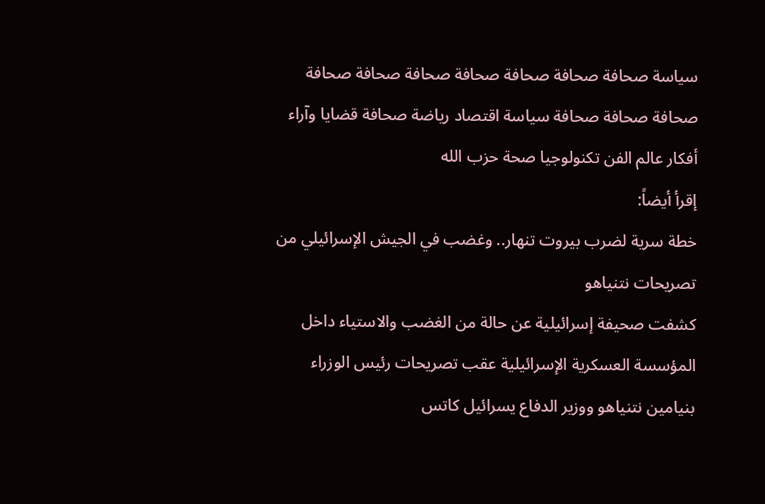سياسة صحافة صحافة صحافة صحافة صحافة صحافة صحافة صحافة صحافة صحافة سياسة اقتصاد رياضة صحافة قضايا وآراء أفكار عالم الفن تكنولوجيا صحة حزب الله
إقرأ أيضاً:
خطة سرية لضرب بيروت تنهار.. وغضب في الجيش الإسرائيلي من تصريحات نتنياهو
كشفت صحيفة إسرائيلية عن حالة من الغضب والاستياء داخل المؤسسة العسكرية الإسرائيلية عقب تصريحات رئيس الوزراء بنيامين نتنياهو ووزير الدفاع يسرائيل كاتس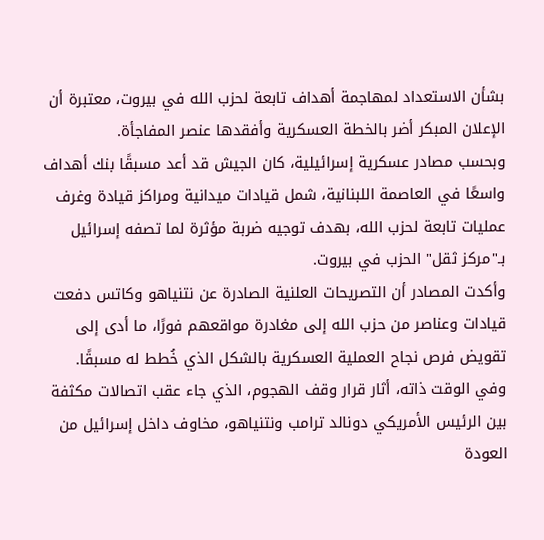بشأن الاستعداد لمهاجمة أهداف تابعة لحزب الله في بيروت، معتبرة أن الإعلان المبكر أضر بالخطة العسكرية وأفقدها عنصر المفاجأة.
وبحسب مصادر عسكرية إسرائيلية، كان الجيش قد أعد مسبقًا بنك أهداف واسعًا في العاصمة اللبنانية، شمل قيادات ميدانية ومراكز قيادة وغرف عمليات تابعة لحزب الله، بهدف توجيه ضربة مؤثرة لما تصفه إسرائيل بـ"مركز ثقل" الحزب في بيروت.
وأكدت المصادر أن التصريحات العلنية الصادرة عن نتنياهو وكاتس دفعت قيادات وعناصر من حزب الله إلى مغادرة مواقعهم فورًا، ما أدى إلى تقويض فرص نجاح العملية العسكرية بالشكل الذي خُطط له مسبقًا.
وفي الوقت ذاته، أثار قرار وقف الهجوم، الذي جاء عقب اتصالات مكثفة بين الرئيس الأمريكي دونالد ترامب ونتنياهو، مخاوف داخل إسرائيل من العودة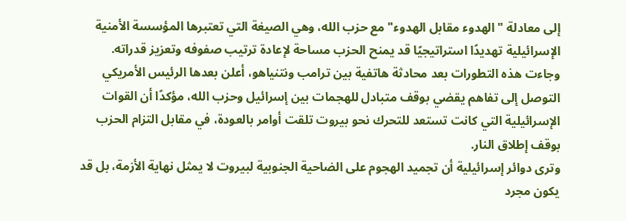إلى معادلة "الهدوء مقابل الهدوء" مع حزب الله، وهي الصيغة التي تعتبرها المؤسسة الأمنية الإسرائيلية تهديدًا استراتيجيًا قد يمنح الحزب مساحة لإعادة ترتيب صفوفه وتعزيز قدراته.
وجاءت هذه التطورات بعد محادثة هاتفية بين ترامب ونتنياهو، أعلن بعدها الرئيس الأمريكي التوصل إلى تفاهم يقضي بوقف متبادل للهجمات بين إسرائيل وحزب الله، مؤكدًا أن القوات الإسرائيلية التي كانت تستعد للتحرك نحو بيروت تلقت أوامر بالعودة، في مقابل التزام الحزب بوقف إطلاق النار.
وترى دوائر إسرائيلية أن تجميد الهجوم على الضاحية الجنوبية لبيروت لا يمثل نهاية الأزمة، بل قد يكون مجرد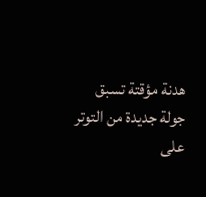هدنة مؤقتة تسبق جولة جديدة من التوتر على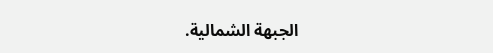الجبهة الشمالية.